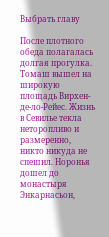Выбрать главу

После плотного обеда полагалась долгая прогулка. Томаш вышел на широкую площадь Вирхен-де-ло-Рейес. Жизнь в Севилье текла неторопливо и размеренно, никто никуда не спешил. Норонья дошел до монастыря Энкарнасьон,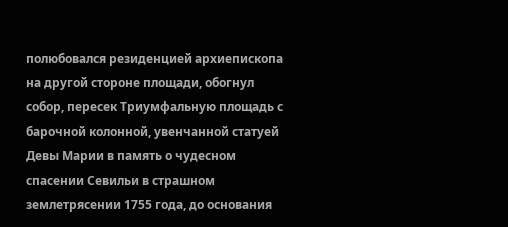полюбовался резиденцией архиепископа на другой стороне площади, обогнул собор, пересек Триумфальную площадь с барочной колонной, увенчанной статуей Девы Марии в память о чудесном спасении Севильи в страшном землетрясении 1755 года, до основания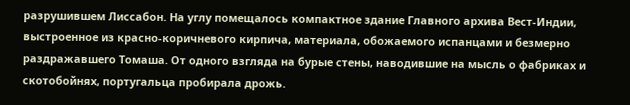разрушившем Лиссабон. На углу помещалось компактное здание Главного архива Вест-Индии, выстроенное из красно-коричневого кирпича, материала, обожаемого испанцами и безмерно раздражавшего Томаша. От одного взгляда на бурые стены, наводившие на мысль о фабриках и скотобойнях, португальца пробирала дрожь.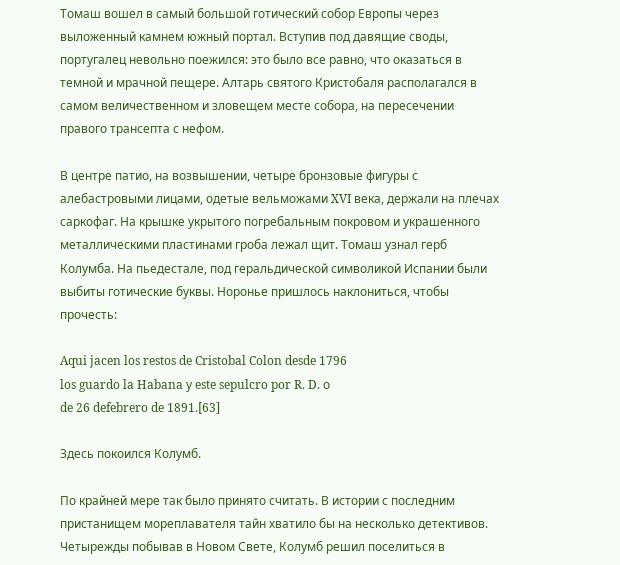Томаш вошел в самый большой готический собор Европы через выложенный камнем южный портал. Вступив под давящие своды, португалец невольно поежился: это было все равно, что оказаться в темной и мрачной пещере. Алтарь святого Кристобаля располагался в самом величественном и зловещем месте собора, на пересечении правого трансепта с нефом.

В центре патио, на возвышении, четыре бронзовые фигуры с алебастровыми лицами, одетые вельможами XVI века, держали на плечах саркофаг. На крышке укрытого погребальным покровом и украшенного металлическими пластинами гроба лежал щит. Томаш узнал герб Колумба. На пьедестале, под геральдической символикой Испании были выбиты готические буквы. Норонье пришлось наклониться, чтобы прочесть:

Aqui jacen los restos de Cristobal Colon desde 1796
los guardo la Habana у este sepulcro por R. D. о
de 26 defebrero de 1891.[63]

Здесь покоился Колумб.

По крайней мере так было принято считать. В истории с последним пристанищем мореплавателя тайн хватило бы на несколько детективов. Четырежды побывав в Новом Свете, Колумб решил поселиться в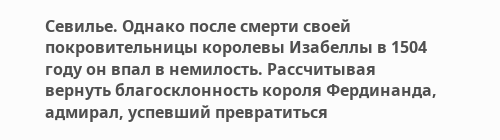Севилье. Однако после смерти своей покровительницы королевы Изабеллы в 1504 году он впал в немилость. Рассчитывая вернуть благосклонность короля Фердинанда, адмирал, успевший превратиться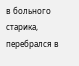в больного старика, перебрался в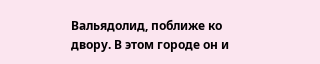Вальядолид, поближе ко двору. В этом городе он и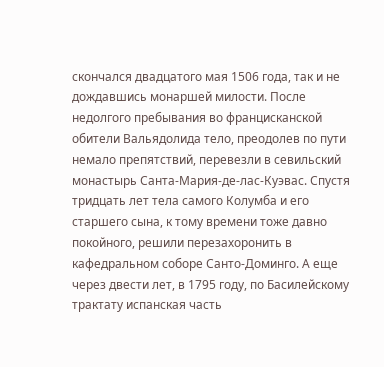скончался двадцатого мая 1506 года, так и не дождавшись монаршей милости. После недолгого пребывания во францисканской обители Вальядолида тело, преодолев по пути немало препятствий, перевезли в севильский монастырь Санта-Мария-де-лас-Куэвас. Спустя тридцать лет тела самого Колумба и его старшего сына, к тому времени тоже давно покойного, решили перезахоронить в кафедральном соборе Санто-Доминго. А еще через двести лет, в 1795 году, по Басилейскому трактату испанская часть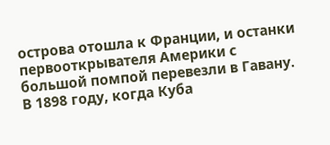острова отошла к Франции, и останки первооткрывателя Америки с большой помпой перевезли в Гавану. В 1898 году, когда Куба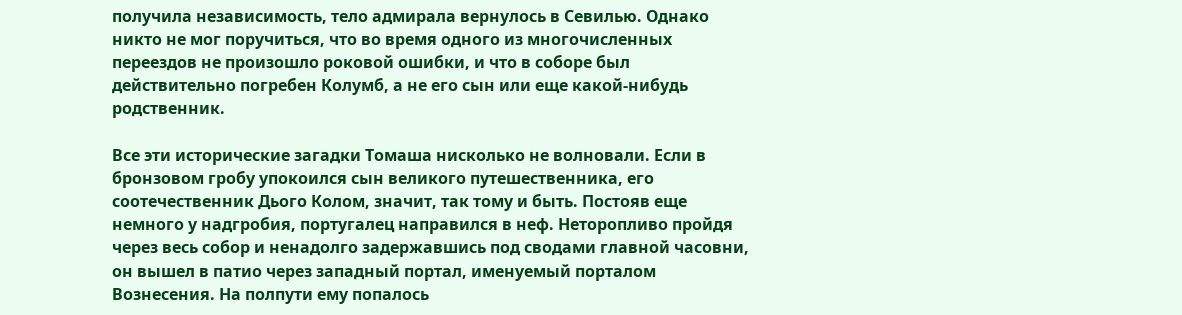получила независимость, тело адмирала вернулось в Севилью. Однако никто не мог поручиться, что во время одного из многочисленных переездов не произошло роковой ошибки, и что в соборе был действительно погребен Колумб, а не его сын или еще какой-нибудь родственник.

Все эти исторические загадки Томаша нисколько не волновали. Если в бронзовом гробу упокоился сын великого путешественника, его соотечественник Дього Колом, значит, так тому и быть. Постояв еще немного у надгробия, португалец направился в неф. Неторопливо пройдя через весь собор и ненадолго задержавшись под сводами главной часовни, он вышел в патио через западный портал, именуемый порталом Вознесения. На полпути ему попалось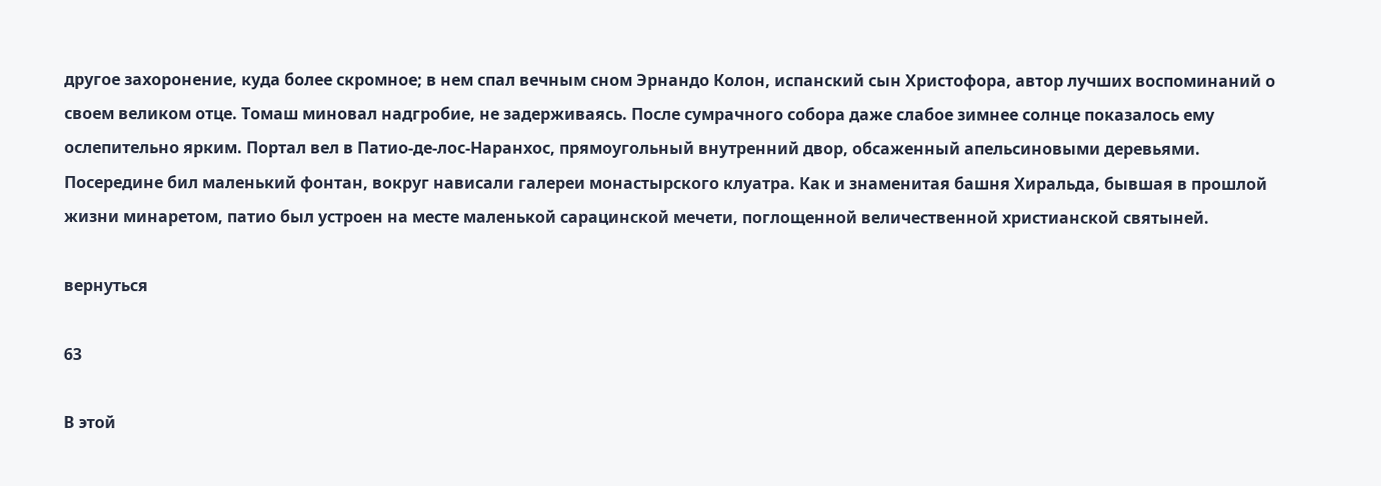другое захоронение, куда более скромное; в нем спал вечным сном Эрнандо Колон, испанский сын Христофора, автор лучших воспоминаний о своем великом отце. Томаш миновал надгробие, не задерживаясь. После сумрачного собора даже слабое зимнее солнце показалось ему ослепительно ярким. Портал вел в Патио-де-лос-Наранхос, прямоугольный внутренний двор, обсаженный апельсиновыми деревьями. Посередине бил маленький фонтан, вокруг нависали галереи монастырского клуатра. Как и знаменитая башня Хиральда, бывшая в прошлой жизни минаретом, патио был устроен на месте маленькой сарацинской мечети, поглощенной величественной христианской святыней.

вернуться

63

В этой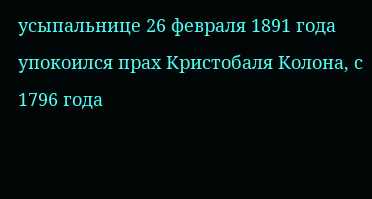усыпальнице 26 февраля 1891 года упокоился прах Кристобаля Колона, с 1796 года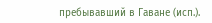пребывавший в Гаване (исп.).